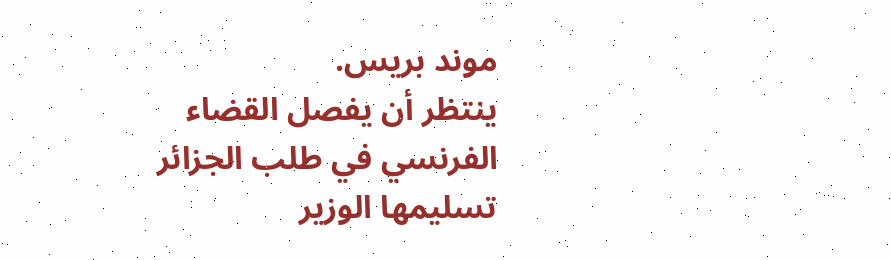موند بريس.
ينتظر أن يفصل القضاء الفرنسي في طلب الجزائر تسليمها الوزير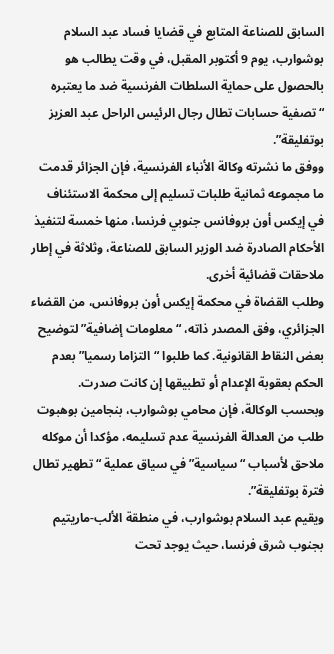السابق للصناعة المتابع في قضايا فساد عبد السلام بوشوارب، يوم 9 أكتوبر المقبل، في وقت يطالب هو بالحصول على حماية السلطات الفرنسية ضد ما يعتبره “تصفية حسابات تطال رجال الرئيس الراحل عبد العزيز بوتفليقة”.
ووفق ما نشرته وكالة الأنباء الفرنسية، فإن الجزائر قدمت ما مجموعه ثمانية طلبات تسليم إلى محكمة الاستئناف في إيكس أون بروفانس جنوبي فرنسا، منها خمسة لتنفيذ الأحكام الصادرة ضد الوزير السابق للصناعة، وثلاثة في إطار ملاحقات قضائية أخرى.
وطلب القضاة في محكمة إيكس أون بروفانس، من القضاء الجزائري، وفق المصدر ذاته، “معلومات إضافية” لتوضيح بعض النقاط القانونية. كما طلبوا “التزاما رسميا” بعدم الحكم بعقوبة الإعدام أو تطبيقها إن كانت صدرت.
وبحسب الوكالة، فإن محامي بوشوارب، بنجامين بوهبوت طلب من العدالة الفرنسية عدم تسليمه، مؤكدا أن موكله ملاحق لأسباب “سياسية” في سياق عملية “تطهير تطال فترة بوتفليقة”.
ويقيم عبد السلام بوشوارب، في منطقة الألب-ماريتيم بجنوب شرق فرنسا، حيث يوجد تحت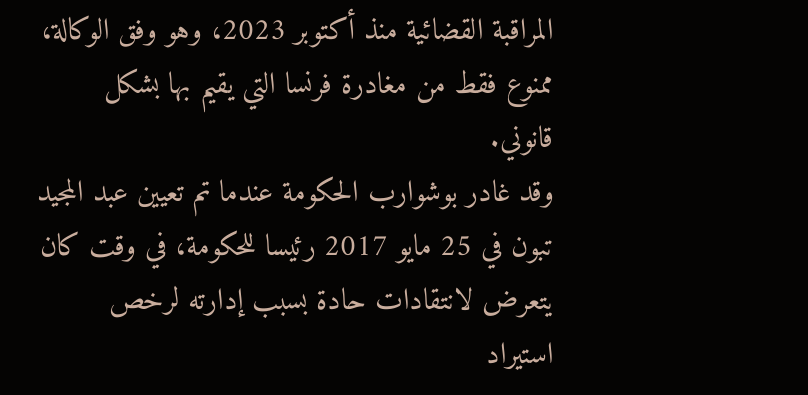المراقبة القضائية منذ أكتوبر 2023، وهو وفق الوكالة، ممنوع فقط من مغادرة فرنسا التي يقيم بها بشكل قانوني.
وقد غادر بوشوارب الحكومة عندما تم تعيين عبد المجيد تبون في 25 مايو 2017 رئيسا للحكومة، في وقت كان يتعرض لانتقادات حادة بسبب إدارته لرخص استيراد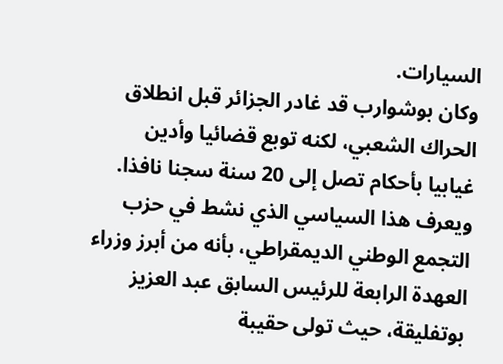السيارات.
وكان بوشوارب قد غادر الجزائر قبل انطلاق الحراك الشعبي، لكنه توبع قضائيا وأدين غيابيا بأحكام تصل إلى 20 سنة سجنا نافذا. ويعرف هذا السياسي الذي نشط في حزب التجمع الوطني الديمقراطي، بأنه من أبرز وزراء العهدة الرابعة للرئيس السابق عبد العزيز بوتفليقة، حيث تولى حقيبة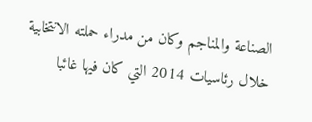الصناعة والمناجم وكان من مدراء حملته الانتخابية خلال رئاسيات 2014 التي كان فيها غائبا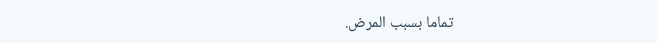تماما بسبب المرض.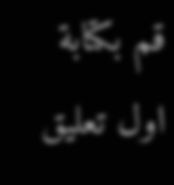قم بكتابة اول تعليق